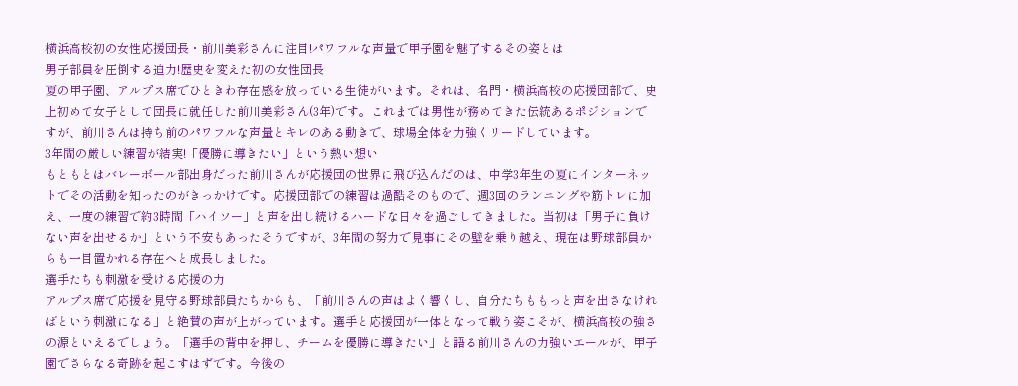横浜高校初の女性応援団長・前川美彩さんに注目!パワフルな声量で甲子園を魅了するその姿とは
男子部員を圧倒する迫力!歴史を変えた初の女性団長
夏の甲子園、アルプス席でひときわ存在感を放っている生徒がいます。それは、名門・横浜高校の応援団部で、史上初めて女子として団長に就任した前川美彩さん(3年)です。これまでは男性が務めてきた伝統あるポジションですが、前川さんは持ち前のパワフルな声量とキレのある動きで、球場全体を力強くリードしています。
3年間の厳しい練習が結実!「優勝に導きたい」という熱い想い
もともとはバレーボール部出身だった前川さんが応援団の世界に飛び込んだのは、中学3年生の夏にインターネットでその活動を知ったのがきっかけです。応援団部での練習は過酷そのもので、週3回のランニングや筋トレに加え、一度の練習で約3時間「ハイソー」と声を出し続けるハードな日々を過ごしてきました。当初は「男子に負けない声を出せるか」という不安もあったそうですが、3年間の努力で見事にその壁を乗り越え、現在は野球部員からも一目置かれる存在へと成長しました。
選手たちも刺激を受ける応援の力
アルプス席で応援を見守る野球部員たちからも、「前川さんの声はよく響くし、自分たちももっと声を出さなければという刺激になる」と絶賛の声が上がっています。選手と応援団が一体となって戦う姿こそが、横浜高校の強さの源といえるでしょう。「選手の背中を押し、チームを優勝に導きたい」と語る前川さんの力強いエールが、甲子園でさらなる奇跡を起こすはずです。今後の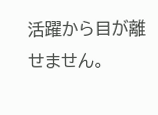活躍から目が離せません。